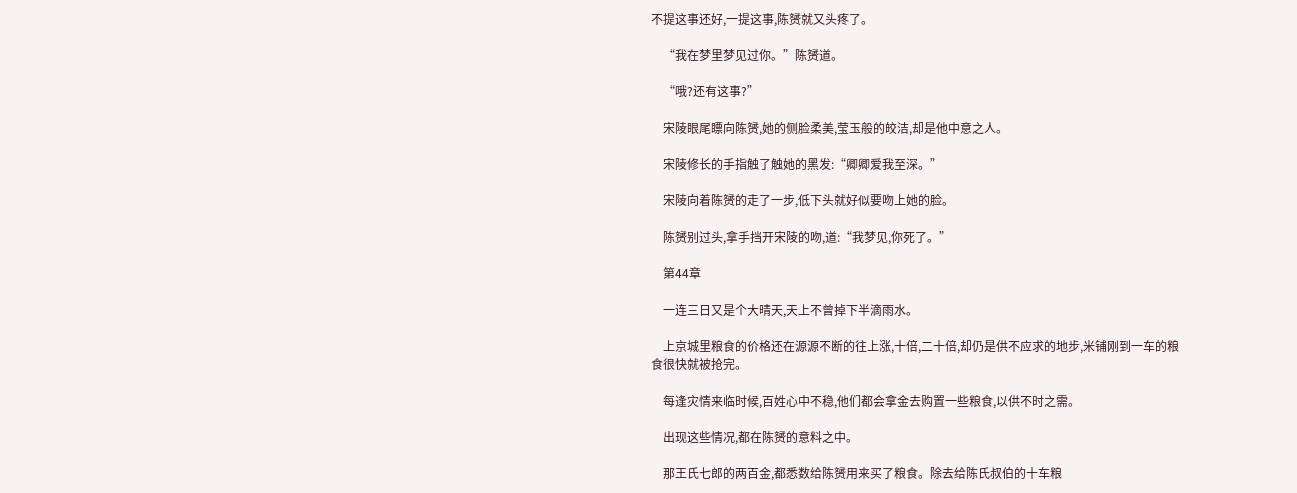不提这事还好,一提这事,陈赟就又头疼了。

    “我在梦里梦见过你。”陈赟道。

    “哦?还有这事?”

    宋陵眼尾瞟向陈赟,她的侧脸柔美,莹玉般的皎洁,却是他中意之人。

    宋陵修长的手指触了触她的黑发:“卿卿爱我至深。”

    宋陵向着陈赟的走了一步,低下头就好似要吻上她的脸。

    陈赟别过头,拿手挡开宋陵的吻,道:“我梦见,你死了。”

    第44章

    一连三日又是个大晴天,天上不曾掉下半滴雨水。

    上京城里粮食的价格还在源源不断的往上涨,十倍,二十倍,却仍是供不应求的地步,米铺刚到一车的粮食很快就被抢完。

    每逢灾情来临时候,百姓心中不稳,他们都会拿金去购置一些粮食,以供不时之需。

    出现这些情况,都在陈赟的意料之中。

    那王氏七郎的两百金,都悉数给陈赟用来买了粮食。除去给陈氏叔伯的十车粮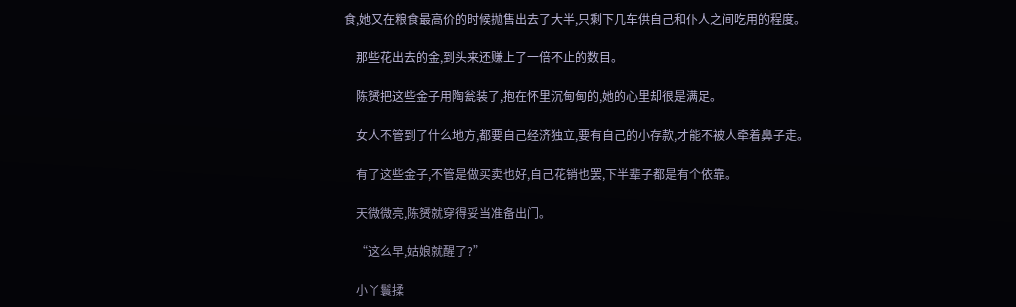食,她又在粮食最高价的时候抛售出去了大半,只剩下几车供自己和仆人之间吃用的程度。

    那些花出去的金,到头来还赚上了一倍不止的数目。

    陈赟把这些金子用陶瓮装了,抱在怀里沉甸甸的,她的心里却很是满足。

    女人不管到了什么地方,都要自己经济独立,要有自己的小存款,才能不被人牵着鼻子走。

    有了这些金子,不管是做买卖也好,自己花销也罢,下半辈子都是有个依靠。

    天微微亮,陈赟就穿得妥当准备出门。

    “这么早,姑娘就醒了?”

    小丫鬟揉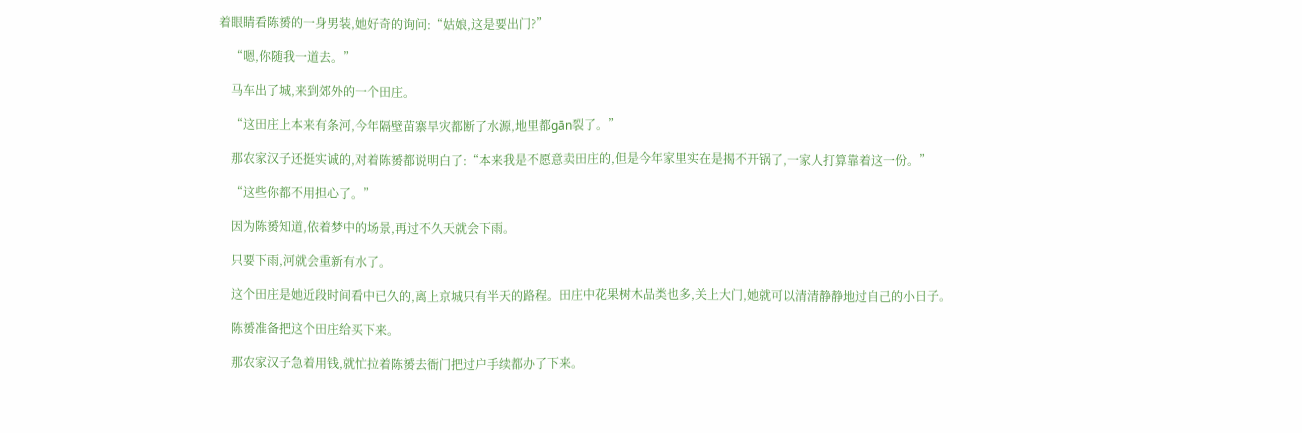着眼睛看陈赟的一身男装,她好奇的询问:“姑娘,这是要出门?”

    “嗯,你随我一道去。”

    马车出了城,来到郊外的一个田庄。

    “这田庄上本来有条河,今年隔壁苗寨旱灾都断了水源,地里都gān裂了。”

    那农家汉子还挺实诚的,对着陈赟都说明白了:“本来我是不愿意卖田庄的,但是今年家里实在是揭不开锅了,一家人打算靠着这一份。”

    “这些你都不用担心了。”

    因为陈赟知道,依着梦中的场景,再过不久天就会下雨。

    只要下雨,河就会重新有水了。

    这个田庄是她近段时间看中已久的,离上京城只有半天的路程。田庄中花果树木品类也多,关上大门,她就可以清清静静地过自己的小日子。

    陈赟准备把这个田庄给买下来。

    那农家汉子急着用钱,就忙拉着陈赟去衙门把过户手续都办了下来。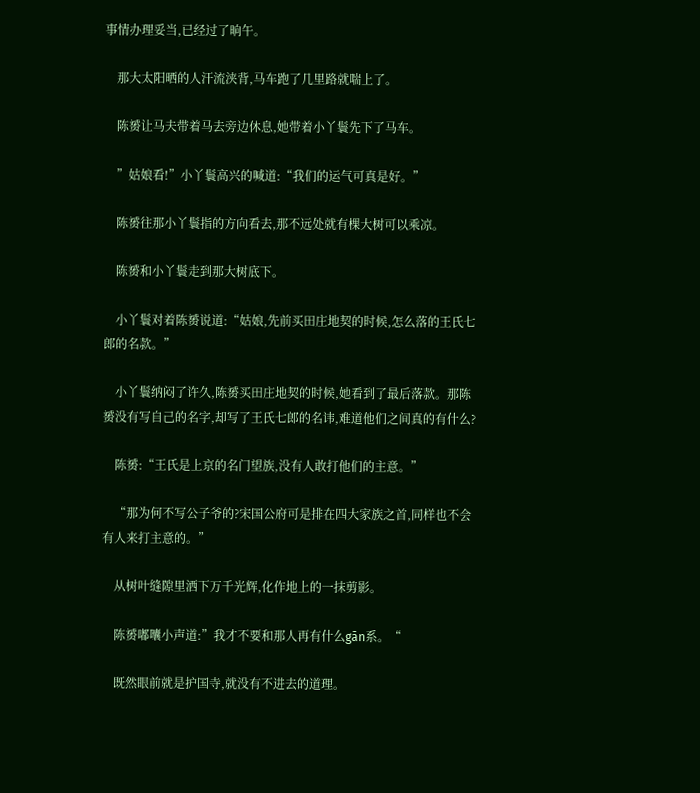事情办理妥当,已经过了晌午。

    那大太阳晒的人汗流浃背,马车跑了几里路就喘上了。

    陈赟让马夫带着马去旁边休息,她带着小丫鬟先下了马车。

    ”姑娘看!”小丫鬟高兴的喊道:“我们的运气可真是好。”

    陈赟往那小丫鬟指的方向看去,那不远处就有棵大树可以乘凉。

    陈赟和小丫鬟走到那大树底下。

    小丫鬟对着陈赟说道:“姑娘,先前买田庄地契的时候,怎么落的王氏七郎的名款。”

    小丫鬟纳闷了许久,陈赟买田庄地契的时候,她看到了最后落款。那陈赟没有写自己的名字,却写了王氏七郎的名讳,难道他们之间真的有什么?

    陈赟:“王氏是上京的名门望族,没有人敢打他们的主意。”

    “那为何不写公子爷的?宋国公府可是排在四大家族之首,同样也不会有人来打主意的。”

    从树叶缝隙里洒下万千光辉,化作地上的一抹剪影。

    陈赟嘟囔小声道:”我才不要和那人再有什么gān系。“

    既然眼前就是护国寺,就没有不进去的道理。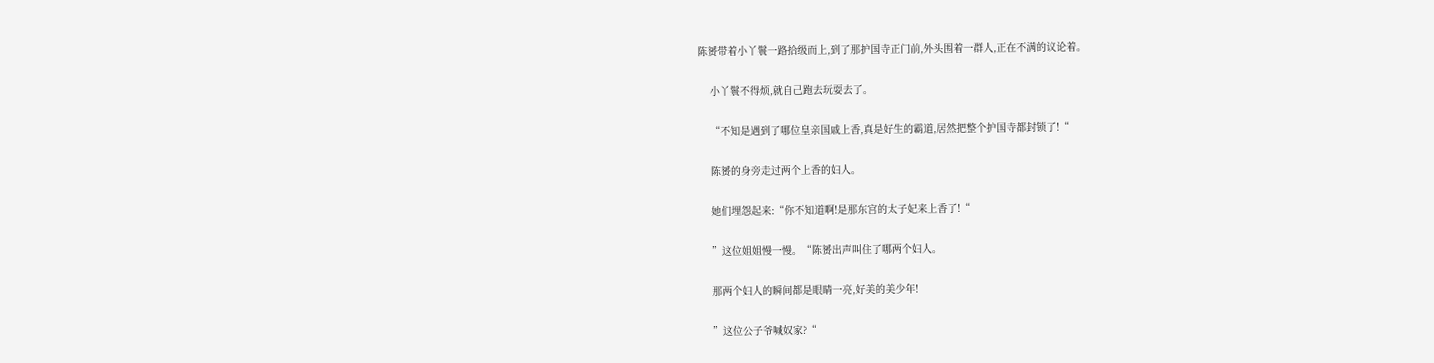陈赟带着小丫鬟一路拾级而上,到了那护国寺正门前,外头围着一群人,正在不满的议论着。

    小丫鬟不得烦,就自己跑去玩耍去了。

    “不知是遇到了哪位皇亲国戚上香,真是好生的霸道,居然把整个护国寺都封锁了!“

    陈赟的身旁走过两个上香的妇人。

    她们埋怨起来:“你不知道啊!是那东宫的太子妃来上香了!“

    ”这位姐姐慢一慢。“陈赟出声叫住了哪两个妇人。

    那两个妇人的瞬间都是眼睛一亮,好美的美少年!

    ”这位公子爷喊奴家?“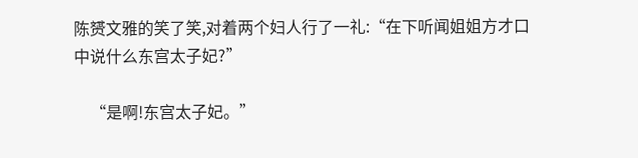陈赟文雅的笑了笑,对着两个妇人行了一礼:“在下听闻姐姐方才口中说什么东宫太子妃?”

    “是啊!东宫太子妃。”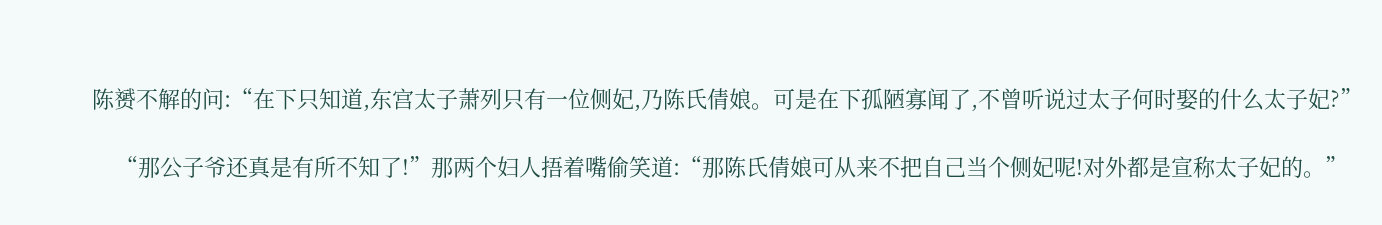陈赟不解的问:“在下只知道,东宫太子萧列只有一位侧妃,乃陈氏倩娘。可是在下孤陋寡闻了,不曾听说过太子何时娶的什么太子妃?”

    “那公子爷还真是有所不知了!”那两个妇人捂着嘴偷笑道:“那陈氏倩娘可从来不把自己当个侧妃呢!对外都是宣称太子妃的。”